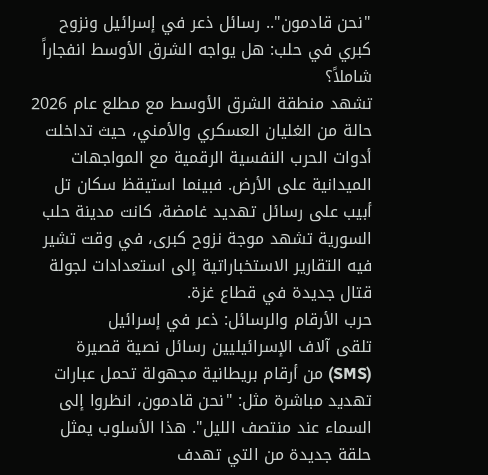"نحن قادمون".. رسائل ذعر في إسرائيل ونزوح كبري في حلب: هل يواجه الشرق الأوسط انفجاراً شاملاً؟
تشهد منطقة الشرق الأوسط مع مطلع عام 2026 حالة من الغليان العسكري والأمني، حيث تداخلت أدوات الحرب النفسية الرقمية مع المواجهات الميدانية على الأرض. فبينما استيقظ سكان تل أبيب على رسائل تهديد غامضة، كانت مدينة حلب السورية تشهد موجة نزوح كبرى، في وقت تشير فيه التقارير الاستخباراتية إلى استعدادات لجولة قتال جديدة في قطاع غزة.
حرب الأرقام والرسائل: ذعر في إسرائيل
تلقى آلاف الإسرائيليين رسائل نصية قصيرة (SMS) من أرقام بريطانية مجهولة تحمل عبارات تهديد مباشرة مثل: "نحن قادمون، انظروا إلى السماء عند منتصف الليل". هذا الأسلوب يمثل حلقة جديدة من التي تهدف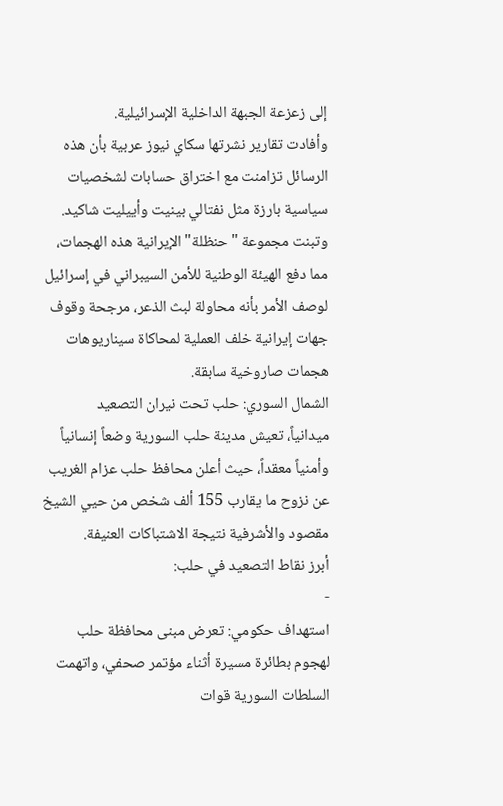إلى زعزعة الجبهة الداخلية الإسرائيلية.
وأفادت تقارير نشرتها سكاي نيوز عربية بأن هذه الرسائل تزامنت مع اختراق حسابات لشخصيات سياسية بارزة مثل نفتالي بينيت وأييليت شاكيد. وتبنت مجموعة "حنظلة" الإيرانية هذه الهجمات، مما دفع الهيئة الوطنية للأمن السيبراني في إسرائيل لوصف الأمر بأنه محاولة لبث الذعر، مرجحة وقوف جهات إيرانية خلف العملية لمحاكاة سيناريوهات هجمات صاروخية سابقة.
الشمال السوري: حلب تحت نيران التصعيد
ميدانياً، تعيش مدينة حلب السورية وضعاً إنسانياً وأمنياً معقداً، حيث أعلن محافظ حلب عزام الغريب عن نزوح ما يقارب 155 ألف شخص من حيي الشيخ مقصود والأشرفية نتيجة الاشتباكات العنيفة.
أبرز نقاط التصعيد في حلب:
-
استهداف حكومي: تعرض مبنى محافظة حلب لهجوم بطائرة مسيرة أثناء مؤتمر صحفي، واتهمت السلطات السورية قوات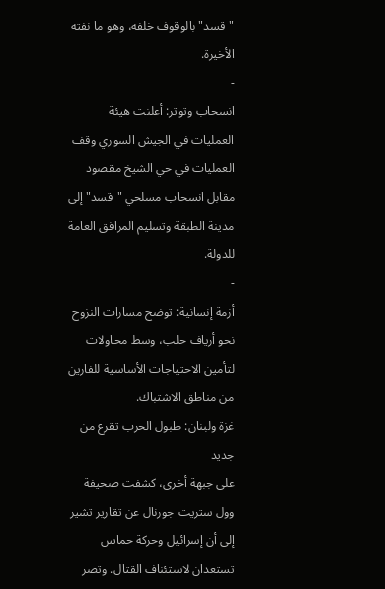"قسد" بالوقوف خلفه، وهو ما نفته الأخيرة.
-
انسحاب وتوتر: أعلنت هيئة العمليات في الجيش السوري وقف العمليات في حي الشيخ مقصود مقابل انسحاب مسلحي "قسد" إلى مدينة الطبقة وتسليم المرافق العامة للدولة.
-
أزمة إنسانية: توضح مسارات النزوح نحو أرياف حلب، وسط محاولات لتأمين الاحتياجات الأساسية للفارين من مناطق الاشتباك.
غزة ولبنان: طبول الحرب تقرع من جديد
على جبهة أخرى، كشفت صحيفة وول ستريت جورنال عن تقارير تشير إلى أن إسرائيل وحركة حماس تستعدان لاستئناف القتال. وتصر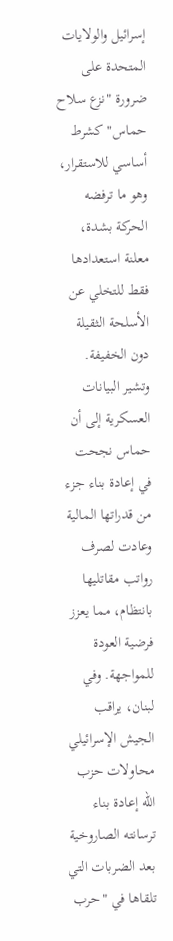إسرائيل والولايات المتحدة على ضرورة "نزع سلاح حماس" كشرط أساسي للاستقرار، وهو ما ترفضه الحركة بشدة، معلنة استعدادها فقط للتخلي عن الأسلحة الثقيلة دون الخفيفة.
وتشير البيانات العسكرية إلى أن حماس نجحت في إعادة بناء جزء من قدراتها المالية وعادت لصرف رواتب مقاتليها بانتظام، مما يعزز فرضية العودة للمواجهة. وفي لبنان، يراقب الجيش الإسرائيلي محاولات حزب الله إعادة بناء ترسانته الصاروخية بعد الضربات التي تلقاها في "حرب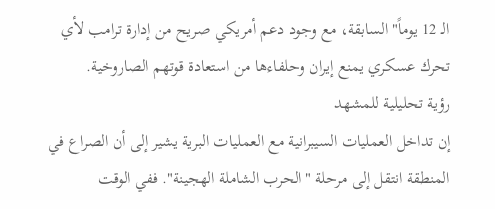الـ 12 يوماً" السابقة، مع وجود دعم أمريكي صريح من إدارة ترامب لأي تحرك عسكري يمنع إيران وحلفاءها من استعادة قوتهم الصاروخية.
رؤية تحليلية للمشهد
إن تداخل العمليات السيبرانية مع العمليات البرية يشير إلى أن الصراع في المنطقة انتقل إلى مرحلة "الحرب الشاملة الهجينة". ففي الوقت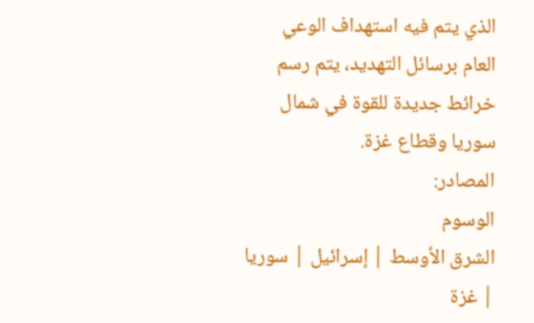الذي يتم فيه استهداف الوعي العام برسائل التهديد، يتم رسم خرائط جديدة للقوة في شمال سوريا وقطاع غزة.
المصادر:
الوسوم
الشرق الأوسط | إسرائيل | سوريا | غزة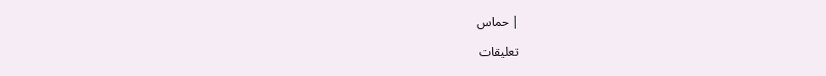| حماس

تعليقات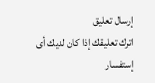إرسال تعليق
اترك تعليقك إذا كان لديك أى إستفسار